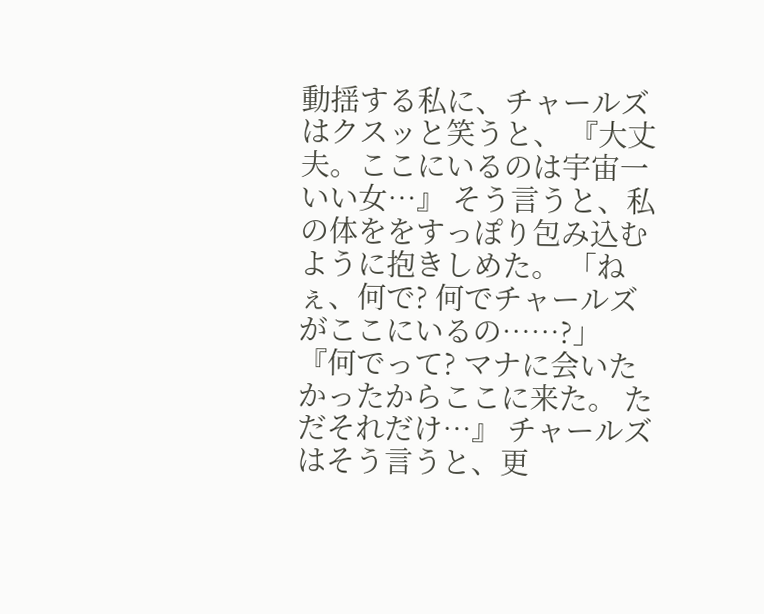動揺する私に、チャールズはクスッと笑うと、 『大丈夫。ここにいるのは宇宙一いい女…』 そう言うと、私の体ををすっぽり包み込むように抱きしめた。 「ねぇ、何で? 何でチャールズがここにいるの……?」 『何でって? マナに会いたかったからここに来た。 ただそれだけ…』 チャールズはそう言うと、更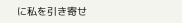に私を引き寄せ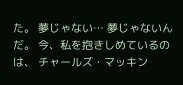た。 夢じゃない… 夢じゃないんだ。 今、私を抱きしめているのは、 チャールズ・マッキン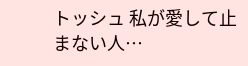トッシュ 私が愛して止まない人…